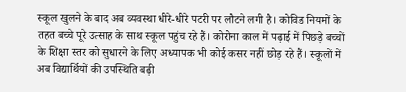स्कूल खुलने के बाद अब व्यवस्था धीरे-धीरे पटरी पर लौटने लगी है। कोविड नियमों के तहत बच्चे पूरे उत्साह के साथ स्कूल पहुंच रहे हैं। कोरोना काल में पढ़ाई में पिछड़े बच्चों के शिक्षा स्तर को सुधारने के लिए अध्यापक भी कोई कसर नहीं छोड़ रहे हैं। स्कूलों में अब विद्यार्थियों की उपस्थिति बढ़ी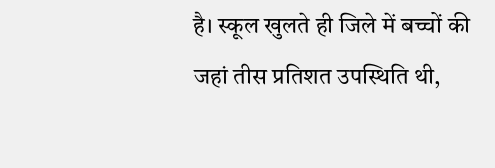है। स्कूल खुलते ही जिले में बच्चों की जहां तीस प्रतिशत उपस्थिति थी,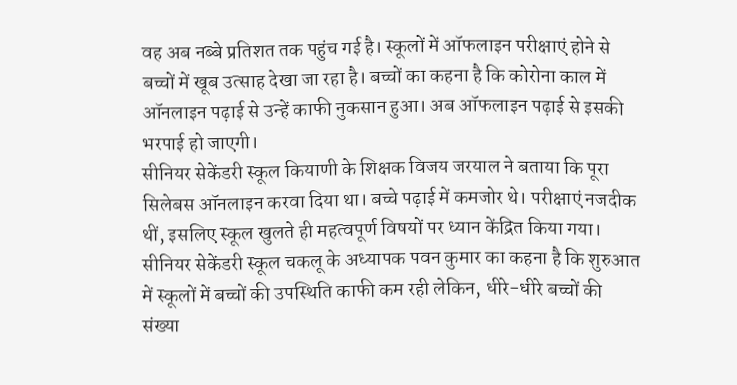वह अब नब्बे प्रतिशत तक पहुंच गई है। स्कूलों में ऑफलाइन परीक्षाएं होने से बच्चों में खूब उत्साह देखा जा रहा है। बच्चों का कहना है कि कोरोना काल में ऑनलाइन पढ़ाई से उन्हें काफी नुकसान हुआ। अब ऑफलाइन पढ़ाई से इसकी भरपाई हो जाएगी।
सीनियर सेकेंडरी स्कूल कियाणी के शिक्षक विजय जरयाल ने बताया कि पूरा सिलेबस ऑनलाइन करवा दिया था। बच्चे पढ़ाई में कमजोर थे। परीक्षाएं नजदीक थीं, इसलिए स्कूल खुलते ही महत्वपूर्ण विषयों पर ध्यान केंद्रित किया गया।
सीनियर सेकेंडरी स्कूल चकलू के अध्यापक पवन कुमार का कहना है कि शुरुआत में स्कूलों में बच्चों की उपस्थिति काफी कम रही लेकिन, धीरे-धीरे बच्चों की संख्या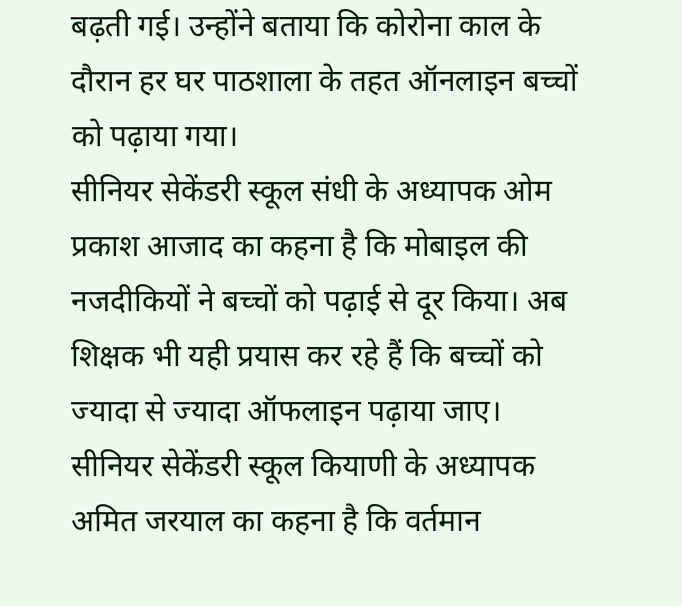बढ़ती गई। उन्होंने बताया कि कोरोना काल के दौरान हर घर पाठशाला के तहत ऑनलाइन बच्चों को पढ़ाया गया।
सीनियर सेकेंडरी स्कूल संधी के अध्यापक ओम प्रकाश आजाद का कहना है कि मोबाइल की नजदीकियों ने बच्चों को पढ़ाई से दूर किया। अब शिक्षक भी यही प्रयास कर रहे हैं कि बच्चों को ज्यादा से ज्यादा ऑफलाइन पढ़ाया जाए।
सीनियर सेकेंडरी स्कूल कियाणी के अध्यापक अमित जरयाल का कहना है कि वर्तमान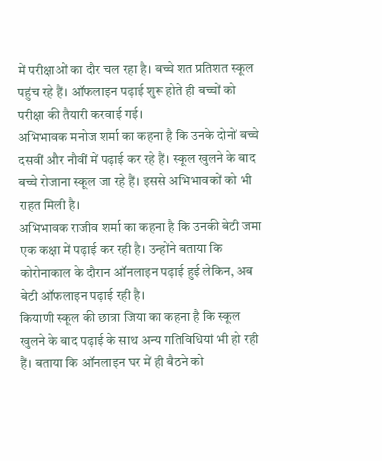में परीक्षाओं का दौर चल रहा है। बच्चे शत प्रतिशत स्कूल पहुंच रहे हैं। ऑफलाइन पढ़ाई शुरू होते ही बच्चों को परीक्षा की तैयारी करवाई गई।
अभिभावक मनोज शर्मा का कहना है कि उनके दोनों बच्चे दसवीं और नौवीं में पढ़ाई कर रहे हैं। स्कूल खुलने के बाद बच्चे रोजाना स्कूल जा रहे हैं। इससे अभिभावकों को भी राहत मिली है।
अभिभावक राजीव शर्मा का कहना है कि उनकी बेटी जमा एक कक्षा में पढ़ाई कर रही है। उन्होंने बताया कि कोरोनाकाल के दौरान ऑनलाइन पढ़ाई हुई लेकिन, अब बेटी ऑफलाइन पढ़ाई रही है।
कियाणी स्कूल की छात्रा जिया का कहना है कि स्कूल खुलने के बाद पढ़ाई के साथ अन्य गतिविधियां भी हो रही हैं। बताया कि ऑनलाइन घर में ही बैठने को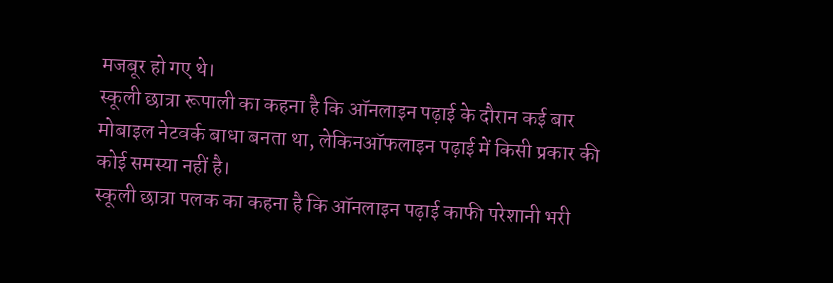मजबूर हो गए थे।
स्कूली छात्रा रूपाली का कहना है कि ऑनलाइन पढ़ाई के दौरान कई बार मोबाइल नेटवर्क बाधा बनता था, लेकिनऑफलाइन पढ़ाई में किसी प्रकार की कोई समस्या नहीं है।
स्कूली छात्रा पलक का कहना है कि ऑनलाइन पढ़ाई काफी परेशानी भरी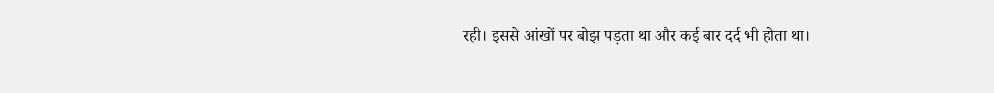रही। इससे आंखों पर बोझ पड़ता था और कई बार दर्द भी होता था।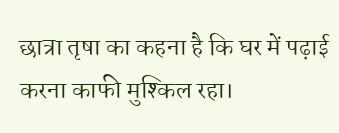छात्रा तृषा का कहना है कि घर में पढ़ाई करना काफी मुश्किल रहा।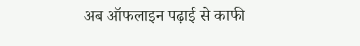अब ऑफलाइन पढ़ाई से काफी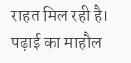राहत मिल रही है। पढ़ाई का माहौल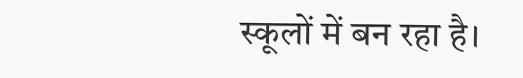स्कूलों में बन रहा है।